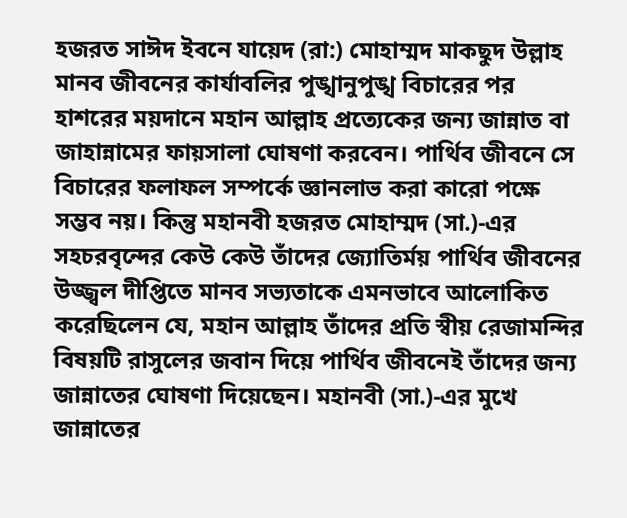হজরত সাঈদ ইবনে যায়েদ (রা:) মোহাম্মদ মাকছুদ উল্লাহ
মানব জীবনের কার্যাবলির পুঙ্খানুপুঙ্খ বিচারের পর হাশরের ময়দানে মহান আল্লাহ প্রত্যেকের জন্য জান্নাত বা জাহান্নামের ফায়সালা ঘোষণা করবেন। পার্থিব জীবনে সে বিচারের ফলাফল সম্পর্কে জ্ঞানলাভ করা কারো পক্ষে সম্ভব নয়। কিন্তু মহানবী হজরত মোহাম্মদ (সা.)-এর সহচরবৃন্দের কেউ কেউ তাঁদের জ্যোতির্ময় পার্থিব জীবনের উজ্জ্বল দীপ্তিতে মানব সভ্যতাকে এমনভাবে আলোকিত করেছিলেন যে, মহান আল্লাহ তাঁদের প্রতি স্বীয় রেজামন্দির বিষয়টি রাসুলের জবান দিয়ে পার্থিব জীবনেই তাঁদের জন্য জান্নাতের ঘোষণা দিয়েছেন। মহানবী (সা.)-এর মুখে জান্নাতের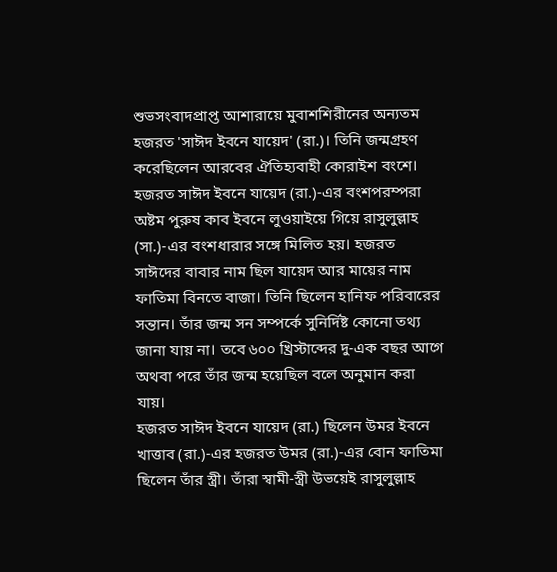শুভসংবাদপ্রাপ্ত আশারায়ে মুবাশশিরীনের অন্যতম হজরত 'সাঈদ ইবনে যায়েদ' (রা.)। তিনি জন্মগ্রহণ করেছিলেন আরবের ঐতিহ্যবাহী কোরাইশ বংশে। হজরত সাঈদ ইবনে যায়েদ (রা.)-এর বংশপরম্পরা অষ্টম পুরুষ কাব ইবনে লুওয়াইয়ে গিয়ে রাসুলুল্লাহ (সা.)-এর বংশধারার সঙ্গে মিলিত হয়। হজরত সাঈদের বাবার নাম ছিল যায়েদ আর মায়ের নাম ফাতিমা বিনতে বাজা। তিনি ছিলেন হানিফ পরিবারের সন্তান। তাঁর জন্ম সন সম্পর্কে সুনির্দিষ্ট কোনো তথ্য জানা যায় না। তবে ৬০০ খ্রিস্টাব্দের দু-এক বছর আগে অথবা পরে তাঁর জন্ম হয়েছিল বলে অনুমান করা যায়।
হজরত সাঈদ ইবনে যায়েদ (রা.) ছিলেন উমর ইবনে খাত্তাব (রা.)-এর হজরত উমর (রা.)-এর বোন ফাতিমা ছিলেন তাঁর স্ত্রী। তাঁরা স্বামী-স্ত্রী উভয়েই রাসুলুল্লাহ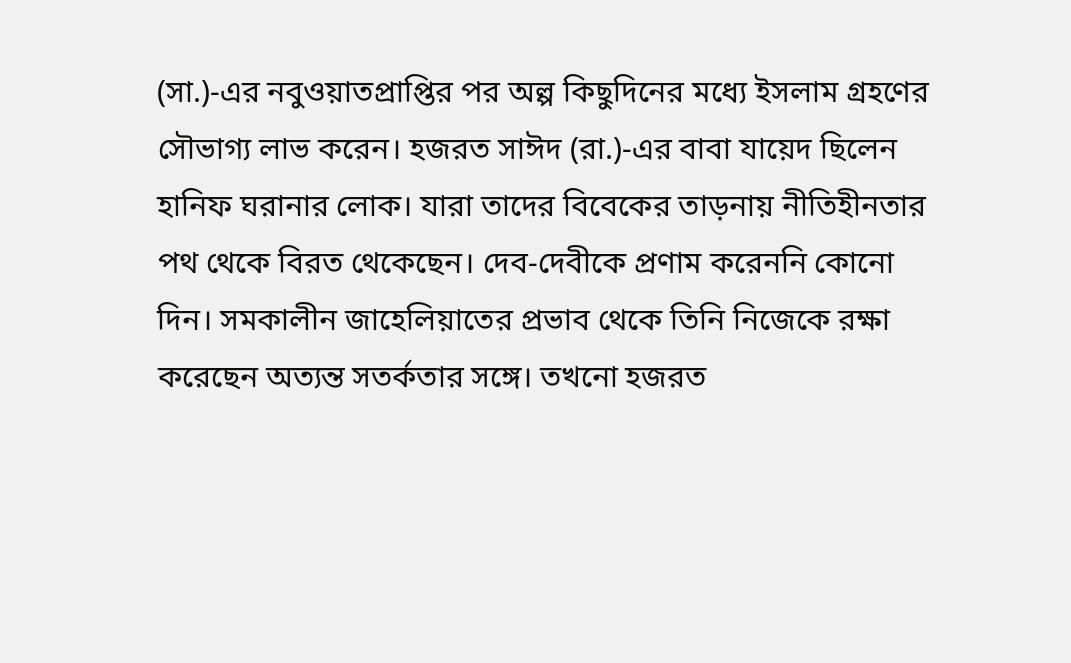(সা.)-এর নবুওয়াতপ্রাপ্তির পর অল্প কিছুদিনের মধ্যে ইসলাম গ্রহণের সৌভাগ্য লাভ করেন। হজরত সাঈদ (রা.)-এর বাবা যায়েদ ছিলেন হানিফ ঘরানার লোক। যারা তাদের বিবেকের তাড়নায় নীতিহীনতার পথ থেকে বিরত থেকেছেন। দেব-দেবীকে প্রণাম করেননি কোনো দিন। সমকালীন জাহেলিয়াতের প্রভাব থেকে তিনি নিজেকে রক্ষা করেছেন অত্যন্ত সতর্কতার সঙ্গে। তখনো হজরত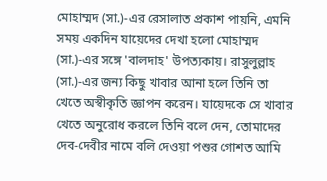মোহাম্মদ (সা.)-এর রেসালাত প্রকাশ পায়নি, এমনি সময় একদিন যায়েদের দেখা হলো মোহাম্মদ (সা.)-এর সঙ্গে 'বালদাহ' উপত্যকায়। রাসুলুল্লাহ (সা.)-এর জন্য কিছু খাবার আনা হলে তিনি তা খেতে অস্বীকৃতি জ্ঞাপন করেন। যায়েদকে সে খাবার খেতে অনুরোধ করলে তিনি বলে দেন, তোমাদের দেব-দেবীর নামে বলি দেওয়া পশুর গোশত আমি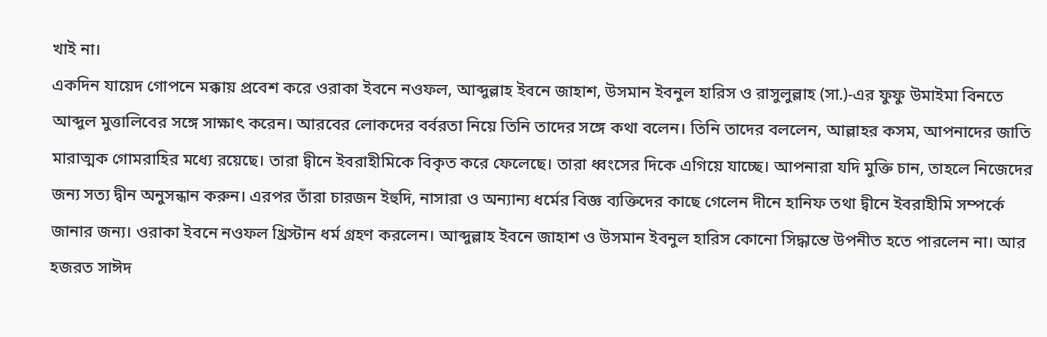খাই না।
একদিন যায়েদ গোপনে মক্কায় প্রবেশ করে ওরাকা ইবনে নওফল, আব্দুল্লাহ ইবনে জাহাশ, উসমান ইবনুল হারিস ও রাসুলুল্লাহ (সা.)-এর ফুফু উমাইমা বিনতে আব্দুল মুত্তালিবের সঙ্গে সাক্ষাৎ করেন। আরবের লোকদের বর্বরতা নিয়ে তিনি তাদের সঙ্গে কথা বলেন। তিনি তাদের বললেন, আল্লাহর কসম, আপনাদের জাতি মারাত্মক গোমরাহির মধ্যে রয়েছে। তারা দ্বীনে ইবরাহীমিকে বিকৃত করে ফেলেছে। তারা ধ্বংসের দিকে এগিয়ে যাচ্ছে। আপনারা যদি মুক্তি চান, তাহলে নিজেদের জন্য সত্য দ্বীন অনুসন্ধান করুন। এরপর তাঁরা চারজন ইহুদি, নাসারা ও অন্যান্য ধর্মের বিজ্ঞ ব্যক্তিদের কাছে গেলেন দীনে হানিফ তথা দ্বীনে ইবরাহীমি সম্পর্কে জানার জন্য। ওরাকা ইবনে নওফল খ্রিস্টান ধর্ম গ্রহণ করলেন। আব্দুল্লাহ ইবনে জাহাশ ও উসমান ইবনুল হারিস কোনো সিদ্ধান্তে উপনীত হতে পারলেন না। আর হজরত সাঈদ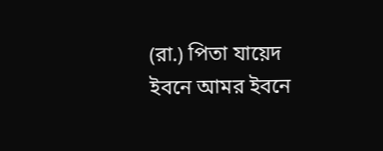(রা.) পিতা যায়েদ ইবনে আমর ইবনে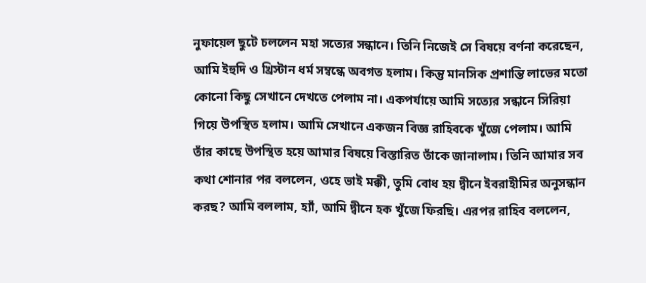নুফায়েল ছুটে চললেন মহা সত্যের সন্ধানে। তিনি নিজেই সে বিষয়ে বর্ণনা করেছেন, আমি ইহুদি ও খ্রিস্টান ধর্ম সম্বন্ধে অবগত হলাম। কিন্তু মানসিক প্রশান্তি লাভের মতো কোনো কিছু সেখানে দেখতে পেলাম না। একপর্যায়ে আমি সত্যের সন্ধানে সিরিয়া গিয়ে উপস্থিত হলাম। আমি সেখানে একজন বিজ্ঞ রাহিবকে খুঁজে পেলাম। আমি তাঁর কাছে উপস্থিত হয়ে আমার বিষয়ে বিস্তারিত তাঁকে জানালাম। তিনি আমার সব কথা শোনার পর বললেন, ওহে ভাই মক্কী, তুমি বোধ হয় দ্বীনে ইবরাহীমির অনুসন্ধান করছ? আমি বললাম, হ্যাঁ, আমি দ্বীনে হক খুঁজে ফিরছি। এরপর রাহিব বললেন,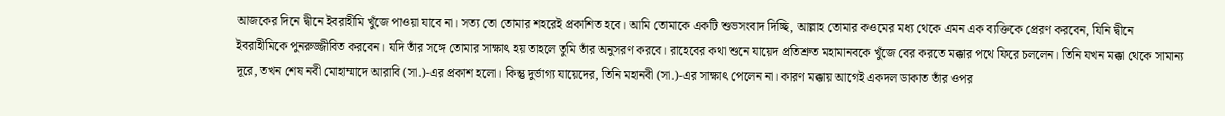আজকের দিনে দ্বীনে ইবরাহীমি খুঁজে পাওয়া যাবে না। সত্য তো তোমার শহরেই প্রকাশিত হবে। আমি তোমাকে একটি শুভসংবাদ দিচ্ছি, আল্লাহ তোমার কওমের মধ্য থেকে এমন এক ব্যক্তিকে প্রেরণ করবেন, যিনি দ্বীনে ইবরাহীমিকে পুনরুজ্জীবিত করবেন। যদি তাঁর সঙ্গে তোমার সাক্ষাৎ হয় তাহলে তুমি তাঁর অনুসরণ করবে। রাহেবের কথা শুনে যায়েদ প্রতিশ্রুত মহামানবকে খুঁজে বের করতে মক্কার পথে ফিরে চললেন। তিনি যখন মক্কা থেকে সামান্য দূরে, তখন শেষ নবী মোহাম্মাদে আরাবি (সা.)-এর প্রকাশ হলো। কিন্তু দুর্ভাগ্য যায়েদের, তিনি মহানবী (সা.)-এর সাক্ষাৎ পেলেন না। কারণ মক্কায় আগেই একদল ডাকাত তাঁর ওপর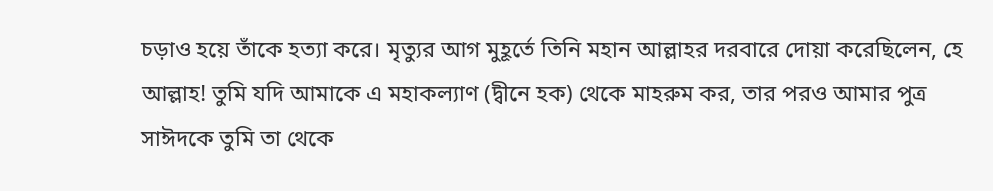চড়াও হয়ে তাঁকে হত্যা করে। মৃত্যুর আগ মুহূর্তে তিনি মহান আল্লাহর দরবারে দোয়া করেছিলেন, হে আল্লাহ! তুমি যদি আমাকে এ মহাকল্যাণ (দ্বীনে হক) থেকে মাহরুম কর, তার পরও আমার পুত্র সাঈদকে তুমি তা থেকে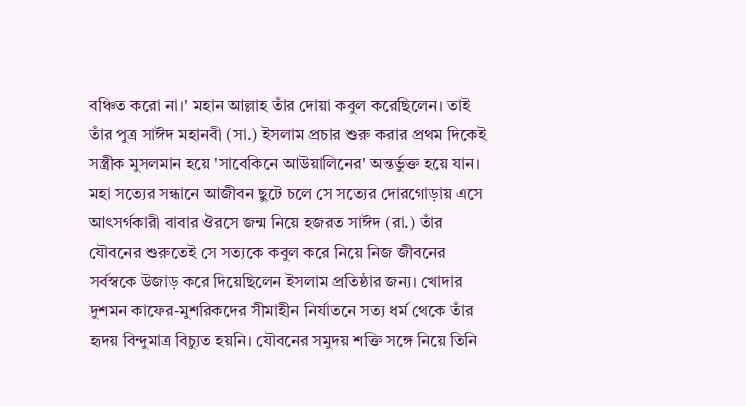বঞ্চিত করো না।' মহান আল্লাহ তাঁর দোয়া কবুল করেছিলেন। তাই তাঁর পুত্র সাঈদ মহানবী (সা.) ইসলাম প্রচার শুরু করার প্রথম দিকেই সস্ত্রীক মুসলমান হয়ে 'সাবেকিনে আউয়ালিনের' অন্তর্ভুক্ত হয়ে যান।
মহা সত্যের সন্ধানে আজীবন ছুটে চলে সে সত্যের দোরগোড়ায় এসে আৎসর্গকারী বাবার ঔরসে জন্ম নিয়ে হজরত সাঈদ (রা.) তাঁর যৌবনের শুরুতেই সে সত্যকে কবুল করে নিয়ে নিজ জীবনের সর্বস্বকে উজাড় করে দিয়েছিলেন ইসলাম প্রতিষ্ঠার জন্য। খোদার দুশমন কাফের-মুশরিকদের সীমাহীন নির্যাতনে সত্য ধর্ম থেকে তাঁর হৃদয় বিন্দুমাত্র বিচ্যুত হয়নি। যৌবনের সমুদয় শক্তি সঙ্গে নিয়ে তিনি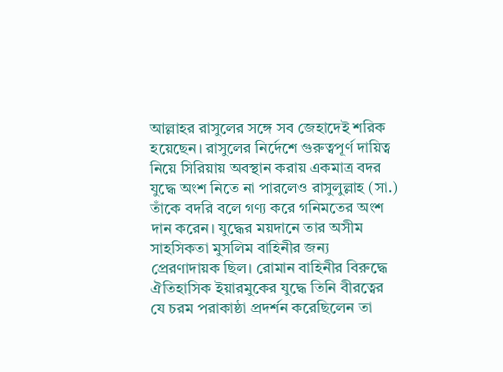আল্লাহর রাসুলের সঙ্গে সব জেহাদেই শরিক হয়েছেন। রাসুলের নির্দেশে গুরুত্বপূর্ণ দায়িত্ব নিয়ে সিরিয়ায় অবস্থান করায় একমাত্র বদর যুদ্ধে অংশ নিতে না পারলেও রাসুলুল্লাহ (সা.) তাঁকে বদরি বলে গণ্য করে গনিমতের অংশ দান করেন। যুদ্ধের ময়দানে তার অসীম সাহসিকতা মুসলিম বাহিনীর জন্য প্রেরণাদায়ক ছিল। রোমান বাহিনীর বিরুদ্ধে ঐতিহাসিক ইয়ারমুকের যুদ্ধে তিনি বীরত্বের যে চরম পরাকাষ্ঠা প্রদর্শন করেছিলেন তা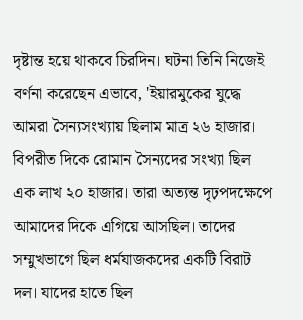দৃষ্টান্ত হয়ে থাকবে চিরদিন। ঘটনা তিনি নিজেই বর্ণনা করেছেন এভাবে, 'ইয়ারমুকের যুদ্ধে আমরা সৈন্যসংখ্যায় ছিলাম মাত্র ২৬ হাজার। বিপরীত দিকে রোমান সৈন্যদের সংখ্যা ছিল এক লাখ ২০ হাজার। তারা অত্যন্ত দৃঢ়পদক্ষেপে আমাদের দিকে এগিয়ে আসছিল। তাদের সম্মুখভাগে ছিল ধর্মযাজকদের একটি বিরাট দল। যাদের হাতে ছিল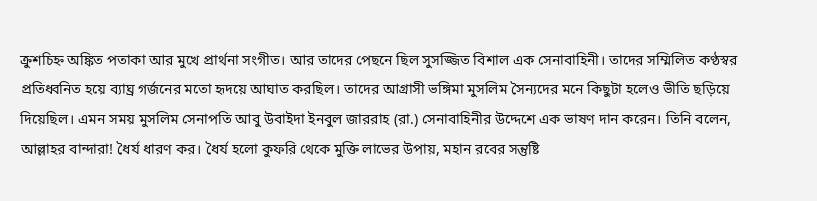ক্রুশচিহ্ন অঙ্কিত পতাকা আর মুখে প্রার্থনা সংগীত। আর তাদের পেছনে ছিল সুসজ্জিত বিশাল এক সেনাবাহিনী। তাদের সম্মিলিত কণ্ঠস্বর প্রতিধ্বনিত হয়ে ব্যাঘ্র গর্জনের মতো হৃদয়ে আঘাত করছিল। তাদের আগ্রাসী ভঙ্গিমা মুসলিম সৈন্যদের মনে কিছুটা হলেও ভীতি ছড়িয়ে দিয়েছিল। এমন সময় মুসলিম সেনাপতি আবু উবাইদা ইনবুল জাররাহ (রা.) সেনাবাহিনীর উদ্দেশে এক ভাষণ দান করেন। তিনি বলেন, আল্লাহর বান্দারা! ধৈর্য ধারণ কর। ধৈর্য হলো কুফরি থেকে মুক্তি লাভের উপায়, মহান রবের সন্তুষ্টি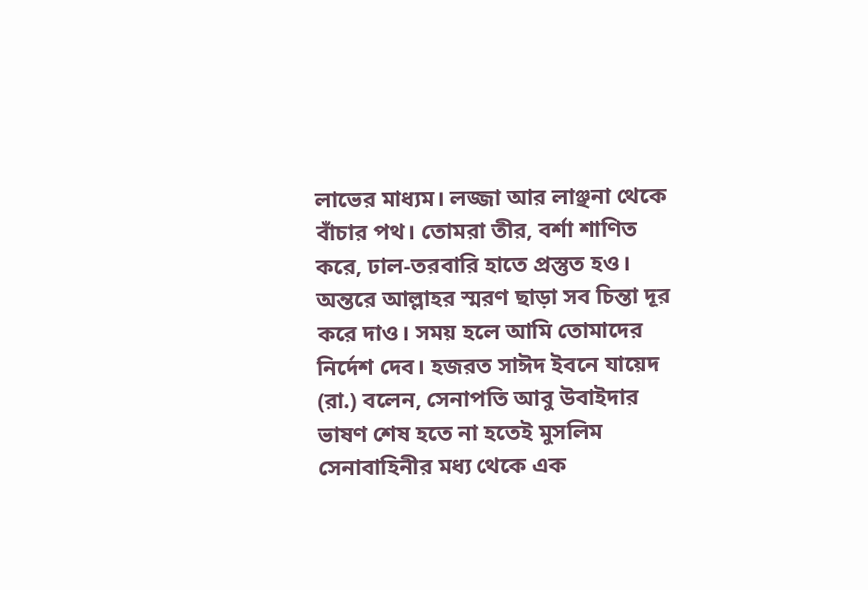লাভের মাধ্যম। লজ্জা আর লাঞ্ছনা থেকে বাঁচার পথ। তোমরা তীর, বর্শা শাণিত করে, ঢাল-তরবারি হাতে প্রস্তুত হও। অন্তরে আল্লাহর স্মরণ ছাড়া সব চিন্তা দূর করে দাও। সময় হলে আমি তোমাদের নির্দেশ দেব। হজরত সাঈদ ইবনে যায়েদ (রা.) বলেন, সেনাপতি আবু উবাইদার ভাষণ শেষ হতে না হতেই মুসলিম সেনাবাহিনীর মধ্য থেকে এক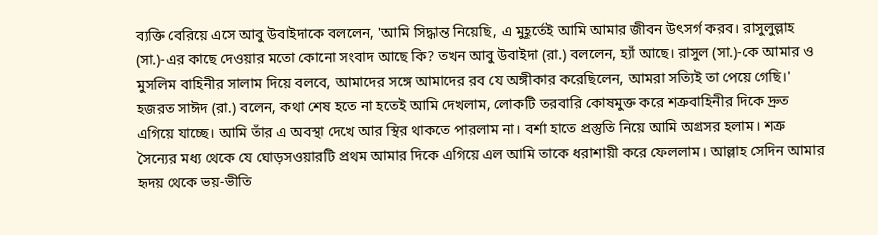ব্যক্তি বেরিয়ে এসে আবু উবাইদাকে বললেন, 'আমি সিদ্ধান্ত নিয়েছি, এ মুহূর্তেই আমি আমার জীবন উৎসর্গ করব। রাসুলুল্লাহ (সা.)-এর কাছে দেওয়ার মতো কোনো সংবাদ আছে কি? তখন আবু উবাইদা (রা.) বললেন, হ্যাঁ আছে। রাসুল (সা.)-কে আমার ও মুসলিম বাহিনীর সালাম দিয়ে বলবে, আমাদের সঙ্গে আমাদের রব যে অঙ্গীকার করেছিলেন, আমরা সত্যিই তা পেয়ে গেছি।' হজরত সাঈদ (রা.) বলেন, কথা শেষ হতে না হতেই আমি দেখলাম, লোকটি তরবারি কোষমুক্ত করে শত্রুবাহিনীর দিকে দ্রুত এগিয়ে যাচ্ছে। আমি তাঁর এ অবস্থা দেখে আর স্থির থাকতে পারলাম না। বর্শা হাতে প্রস্তুতি নিয়ে আমি অগ্রসর হলাম। শত্রু সৈন্যের মধ্য থেকে যে ঘোড়সওয়ারটি প্রথম আমার দিকে এগিয়ে এল আমি তাকে ধরাশায়ী করে ফেললাম। আল্লাহ সেদিন আমার হৃদয় থেকে ভয়-ভীতি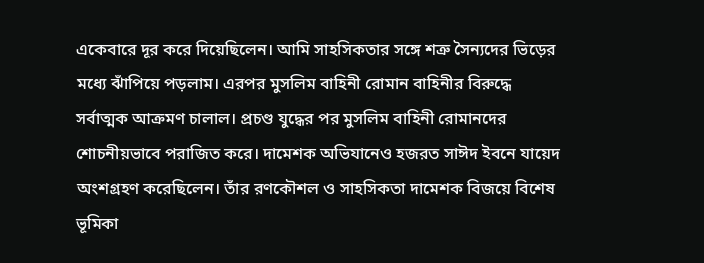একেবারে দূর করে দিয়েছিলেন। আমি সাহসিকতার সঙ্গে শত্রু সৈন্যদের ভিড়ের মধ্যে ঝাঁপিয়ে পড়লাম। এরপর মুসলিম বাহিনী রোমান বাহিনীর বিরুদ্ধে সর্বাত্মক আক্রমণ চালাল। প্রচণ্ড যুদ্ধের পর মুসলিম বাহিনী রোমানদের শোচনীয়ভাবে পরাজিত করে। দামেশক অভিযানেও হজরত সাঈদ ইবনে যায়েদ অংশগ্রহণ করেছিলেন। তাঁর রণকৌশল ও সাহসিকতা দামেশক বিজয়ে বিশেষ ভূমিকা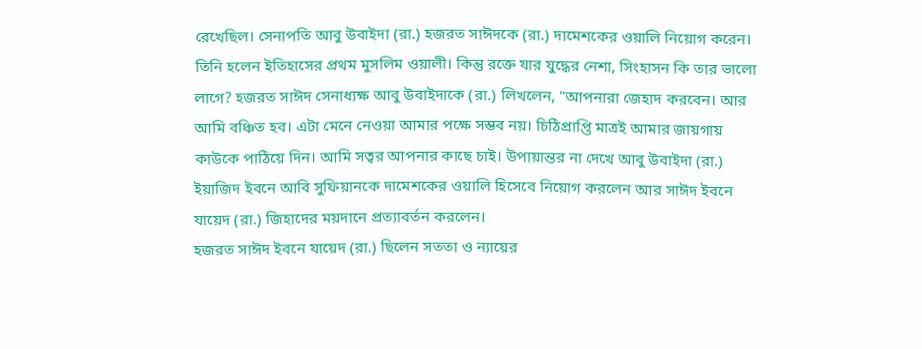রেখেছিল। সেনাপতি আবু উবাইদা (রা.) হজরত সাঈদকে (রা.) দামেশকের ওয়ালি নিয়োগ করেন। তিনি হলেন ইতিহাসের প্রথম মুসলিম ওয়ালী। কিন্তু রক্তে যার যুদ্ধের নেশা, সিংহাসন কি তার ভালো লাগে? হজরত সাঈদ সেনাধ্যক্ষ আবু উবাইদাকে (রা.) লিখলেন, "আপনারা জেহাদ করবেন। আর আমি বঞ্চিত হব। এটা মেনে নেওয়া আমার পক্ষে সম্ভব নয়। চিঠিপ্রাপ্তি মাত্রই আমার জায়গায় কাউকে পাঠিয়ে দিন। আমি সত্বর আপনার কাছে চাই। উপায়ান্তর না দেখে আবু উবাইদা (রা.) ইয়াজিদ ইবনে আবি সুফিয়ানকে দামেশকের ওয়ালি হিসেবে নিয়োগ করলেন আর সাঈদ ইবনে যায়েদ (রা.) জিহাদের ময়দানে প্রত্যাবর্তন করলেন।
হজরত সাঈদ ইবনে যায়েদ (রা.) ছিলেন সততা ও ন্যায়ের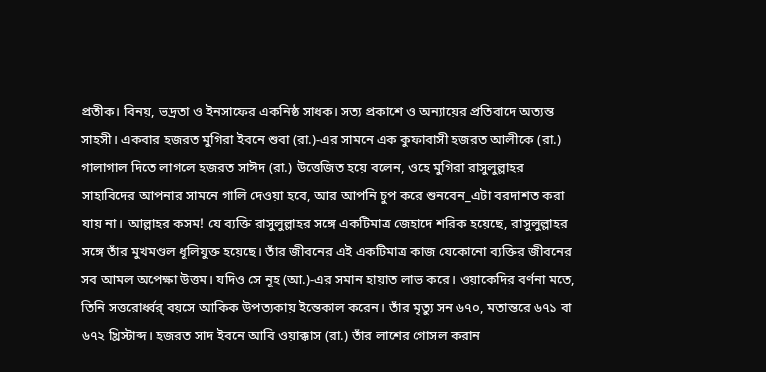প্রতীক। বিনয়, ভদ্রতা ও ইনসাফের একনিষ্ঠ সাধক। সত্য প্রকাশে ও অন্যায়ের প্রতিবাদে অত্যন্ত সাহসী। একবার হজরত মুগিরা ইবনে শুবা (রা.)-এর সামনে এক কুফাবাসী হজরত আলীকে (রা.) গালাগাল দিতে লাগলে হজরত সাঈদ (রা.) উত্তেজিত হয়ে বলেন, ওহে মুগিরা রাসুলুল্লাহর সাহাবিদের আপনার সামনে গালি দেওয়া হবে, আর আপনি চুপ করে শুনবেন_এটা বরদাশত করা যায় না। আল্লাহর কসম! যে ব্যক্তি রাসুলুল্লাহর সঙ্গে একটিমাত্র জেহাদে শরিক হয়েছে, রাসুলুল্লাহর সঙ্গে তাঁর মুখমণ্ডল ধূলিযুক্ত হয়েছে। তাঁর জীবনের এই একটিমাত্র কাজ যেকোনো ব্যক্তির জীবনের সব আমল অপেক্ষা উত্তম। যদিও সে নূহ (আ.)-এর সমান হায়াত লাভ করে। ওয়াকেদির বর্ণনা মতে, তিনি সত্তরোর্ধ্বর্ বয়সে আকিক উপত্যকায় ইন্তেকাল করেন। তাঁর মৃত্যু সন ৬৭০, মতান্তরে ৬৭১ বা ৬৭২ খ্রিস্টাব্দ। হজরত সাদ ইবনে আবি ওয়াক্কাস (রা.) তাঁর লাশের গোসল করান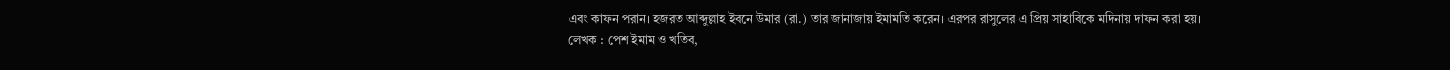এবং কাফন পরান। হজরত আব্দুল্লাহ ইবনে উমার (রা.) তার জানাজায় ইমামতি করেন। এরপর রাসুলের এ প্রিয় সাহাবিকে মদিনায় দাফন করা হয়।
লেখক : পেশ ইমাম ও খতিব,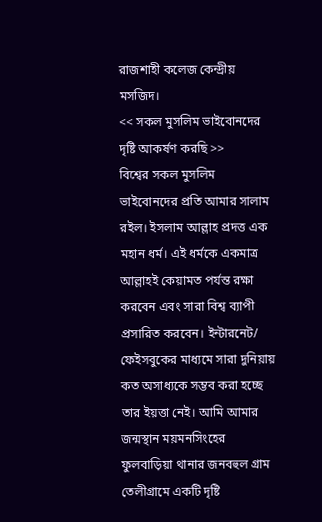রাজশাহী কলেজ কেন্দ্রীয় মসজিদ।
<< সকল মুসলিম ভাইবোনদের দৃষ্টি আকর্ষণ করছি >>
বিশ্বের সকল মুসলিম ভাইবোনদের প্রতি আমার সালাম রইল। ইসলাম আল্লাহ প্রদত্ত এক মহান ধর্ম। এই ধর্মকে একমাত্র আল্লাহই কেয়ামত পর্যন্ত রক্ষা করবেন এবং সারা বিশ্ব ব্যাপী প্রসারিত করবেন। ইন্টারনেট/ ফেইসবুকের মাধ্যমে সারা দুনিয়ায় কত অসাধ্যকে সম্ভব করা হচ্ছে তার ইয়ত্তা নেই। আমি আমার জন্মস্থান ময়মনসিংহের ফুলবাড়িয়া থানার জনবহুল গ্রাম তেলীগ্রামে একটি দৃষ্টি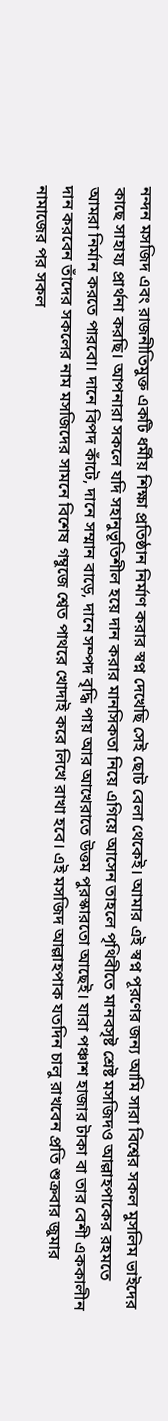নন্দন মসজিদ এবং রাজনীতিমুক্ত একটি ধর্মীয় শিক্ষা প্রতিষ্ঠান নির্মাণ করার স্বপ্ন দেখেছি সেই ছোট বেলা থেকেই। আমার এই স্বপ্ন পূরণের জন্য আমি সারা বিশ্বের সকল মুসলিম ভাইদের কাছে সাহায্য প্রার্থনা করছি। আপনারা সকলে যদি সহানুভূতিশীল হয়ে দান করার মানসিকতা নিয়ে এগিয়ে আসেন তাহলে পৃথিবীতে মানবসৃষ্ট শ্রেষ্ট মসজিদও আল্লাহপাকের রহমতে আমরা নির্মান করতে পারবো। দানে বিপদ কাঁটে, দানে সম্মান বাড়ে, দানে সম্পদ বৃদ্ধি পায় আর আখেরাতে উত্তম পুরস্কারতো আছেই। যারা পঞ্চাশ হাজার টাকা বা তার বেশী এককালীন দান করবেন তাঁদের সকলের নাম মসজিদের সামনে বিশেষ গম্বুজে শ্বেত পাথরে খোদাই করে লিখে রাখা হবে। এই মসজিদ আল্লাহপাক যতদিন চালু রাখবেন প্রতি শুক্রবার জুমার নামাজের পর সকল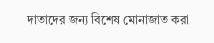দাতাদের জন্য বিশেষ মোনাজাত করা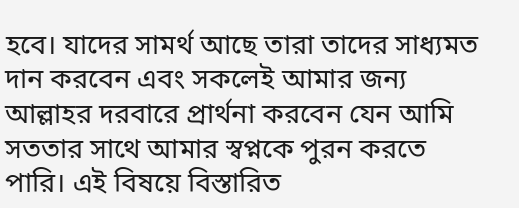হবে। যাদের সামর্থ আছে তারা তাদের সাধ্যমত দান করবেন এবং সকলেই আমার জন্য আল্লাহর দরবারে প্রার্থনা করবেন যেন আমি সততার সাথে আমার স্বপ্নকে পুরন করতে পারি। এই বিষয়ে বিস্তারিত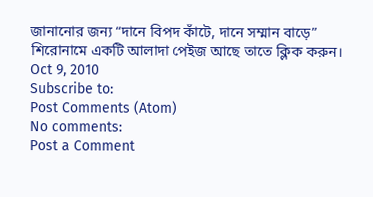জানানোর জন্য “দানে বিপদ কাঁটে, দানে সম্মান বাড়ে” শিরোনামে একটি আলাদা পেইজ আছে তাতে ক্লিক করুন।
Oct 9, 2010
Subscribe to:
Post Comments (Atom)
No comments:
Post a Comment